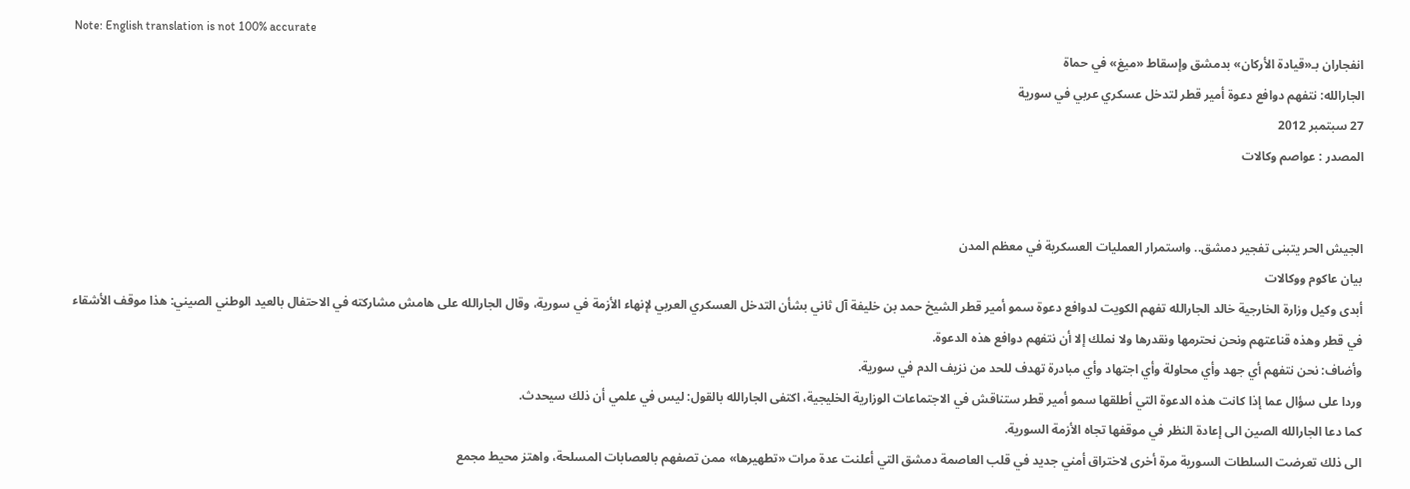Note: English translation is not 100% accurate
انفجاران بـ«قيادة الأركان» بدمشق وإسقاط «ميغ» في حماة
الجارالله: نتفهم دوافع دعوة أمير قطر لتدخل عسكري عربي في سورية
27 سبتمبر 2012
المصدر : عواصم وكالات


الجيش الحر يتبنى تفجير دمشق.. واستمرار العمليات العسكرية في معظم المدن
بيان عاكوم ووكالات
أبدى وكيل وزارة الخارجية خالد الجارالله تفهم الكويت لدوافع دعوة سمو أمير قطر الشيخ حمد بن خليفة آل ثاني بشأن التدخل العسكري العربي لإنهاء الأزمة في سورية، وقال الجارالله على هامش مشاركته في الاحتفال بالعيد الوطني الصيني: هذا موقف الأشقاء في قطر وهذه قناعتهم ونحن نحترمها ونقدرها ولا نملك إلا أن نتفهم دوافع هذه الدعوة.
وأضاف: نحن نتفهم أي جهد وأي محاولة وأي اجتهاد وأي مبادرة تهدف للحد من نزيف الدم في سورية.
وردا على سؤال عما إذا كانت هذه الدعوة التي أطلقها سمو أمير قطر ستناقش في الاجتماعات الوزارية الخليجية، اكتفى الجارالله بالقول: ليس في علمي أن ذلك سيحدث.
كما دعا الجارالله الصين الى إعادة النظر في موقفها تجاه الأزمة السورية.
الى ذلك تعرضت السلطات السورية مرة أخرى لاختراق أمني جديد في قلب العاصمة دمشق التي أعلنت عدة مرات «تطهيرها» ممن تصفهم بالعصابات المسلحة، واهتز محيط مجمع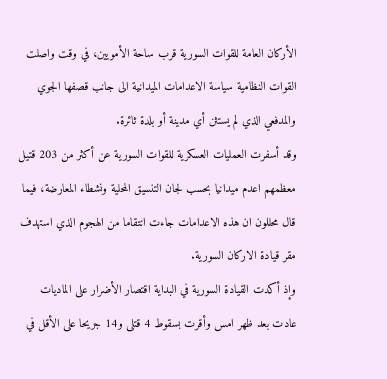الأركان العامة للقوات السورية قرب ساحة الأمويين، في وقت واصلت القوات النظامية سياسة الاعدامات الميدانية الى جانب قصفها الجوي والمدفعي الذي لم يستثن أي مدينة أو بلدة ثائرة.
وقد أسفرت العمليات العسكرية للقوات السورية عن أكثر من 203 قتيل معظمهم اعدم ميدانيا بحسب لجان التنسيق المحلية ونشطاء المعارضة، فيما قال محللون ان هذه الاعدامات جاءت انتقاما من الهجوم الذي استهدف مقر قيادة الاركان السورية.
وإذ أكدت القيادة السورية في البداية اقتصار الأضرار على الماديات عادت بعد ظهر امس وأقرت بسقوط 4 قتلى و14 جريحا على الأقل في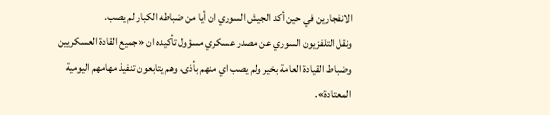الانفجارين في حين أكد الجيش السوري ان أيا من ضباطه الكبار لم يصب.
ونقل التلفزيون السوري عن مصدر عسكري مسؤول تأكيده ان «جميع القادة العسكريين وضباط القيادة العامة بخير ولم يصب اي منهم بأذى، وهم يتابعون تنفيذ مهامهم اليومية المعتادة».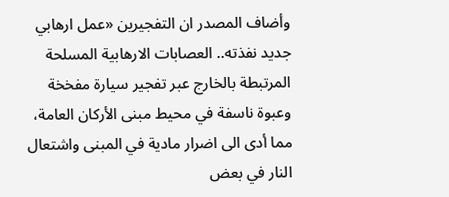وأضاف المصدر ان التفجيرين «عمل ارهابي جديد نفذته.. العصابات الارهابية المسلحة المرتبطة بالخارج عبر تفجير سيارة مفخخة وعبوة ناسفة في محيط مبنى الأركان العامة، مما أدى الى اضرار مادية في المبنى واشتعال النار في بعض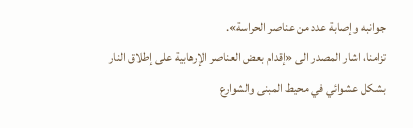جوانبه وإصابة عدد من عناصر الحراسة».
تزامنا، اشار المصدر الى «إقدام بعض العناصر الإرهابية على إطلاق النار بشكل عشوائي في محيط المبنى والشوارع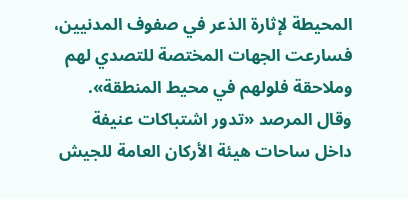المحيطة لإثارة الذعر في صفوف المدنيين، فسارعت الجهات المختصة للتصدي لهم وملاحقة فلولهم في محيط المنطقة».
وقال المرصد «تدور اشتباكات عنيفة داخل ساحات هيئة الأركان العامة للجيش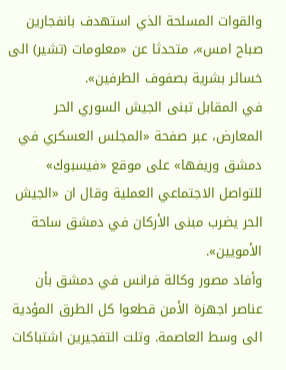والقوات المسلحة الذي استهدف بانفجارين صباح امس»، متحدثا عن «معلومات (تشير) الى خسائر بشرية بصفوف الطرفين».
في المقابل تبنى الجيش السوري الحر المعارض، عبر صفحة «المجلس العسكري في دمشق وريفها» على موقع «فيسبوك» للتواصل الاجتماعي العملية وقال ان «الجيش الحر يضرب مبنى الأركان في دمشق ساحة الأمويين».
وأفاد مصور وكالة فرانس في دمشق بأن عناصر اجهزة الأمن قطعوا كل الطرق المؤدية الى وسط العاصمة. وتلت التفجيرين اشتباكات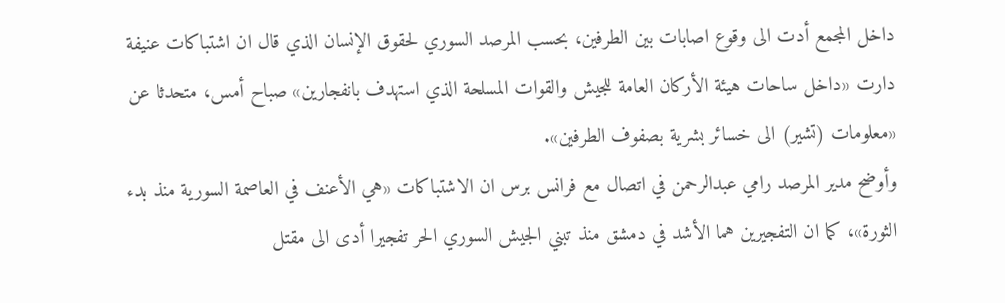داخل المجمع أدت الى وقوع اصابات بين الطرفين، بحسب المرصد السوري لحقوق الإنسان الذي قال ان اشتباكات عنيفة دارت «داخل ساحات هيئة الأركان العامة للجيش والقوات المسلحة الذي استهدف بانفجارين» صباح أمس، متحدثا عن «معلومات (تشير) الى خسائر بشرية بصفوف الطرفين».
وأوضح مدير المرصد رامي عبدالرحمن في اتصال مع فرانس برس ان الاشتباكات «هي الأعنف في العاصمة السورية منذ بدء الثورة»، كما ان التفجيرين هما الأشد في دمشق منذ تبني الجيش السوري الحر تفجيرا أدى الى مقتل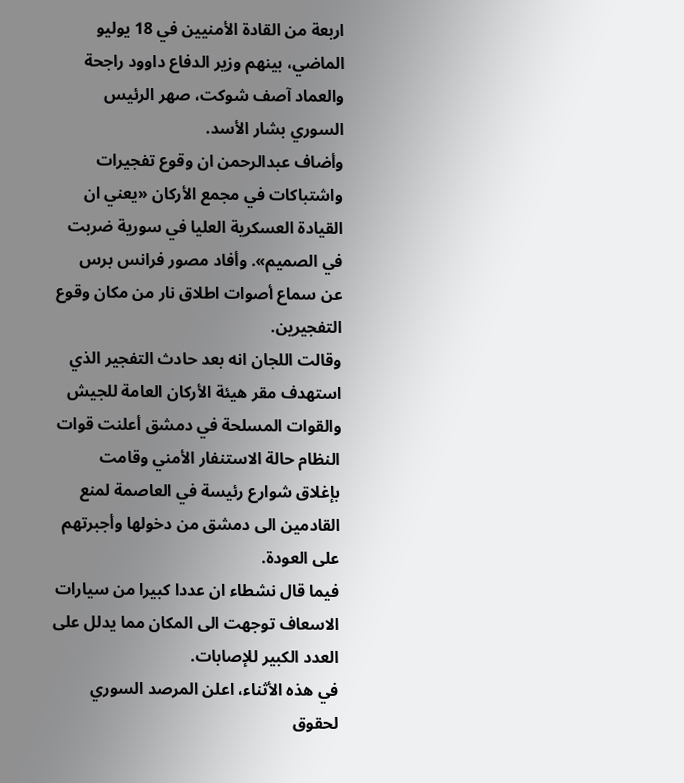اربعة من القادة الأمنيين في 18 يوليو الماضي، بينهم وزير الدفاع داوود راجحة والعماد آصف شوكت، صهر الرئيس السوري بشار الأسد.
وأضاف عبدالرحمن ان وقوع تفجيرات واشتباكات في مجمع الأركان «يعني ان القيادة العسكرية العليا في سورية ضربت في الصميم». وأفاد مصور فرانس برس عن سماع أصوات اطلاق نار من مكان وقوع التفجيرين.
وقالت اللجان انه بعد حادث التفجير الذي استهدف مقر هيئة الأركان العامة للجيش والقوات المسلحة في دمشق أعلنت قوات النظام حالة الاستنفار الأمني وقامت بإغلاق شوارع رئيسة في العاصمة لمنع القادمين الى دمشق من دخولها وأجبرتهم على العودة.
فيما قال نشطاء ان عددا كبيرا من سيارات الاسعاف توجهت الى المكان مما يدلل على العدد الكبير للإصابات.
في هذه الأثناء، اعلن المرصد السوري لحقوق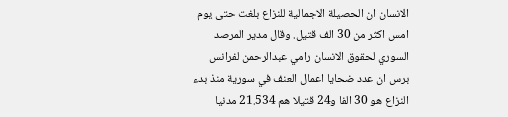الانسان ان الحصيلة الاجمالية للنزاع بلغت حتى يوم امس اكثر من 30 الف قتيل. وقال مدير المرصد السوري لحقوق الانسان رامي عبدالرحمن لفرانس برس ان عدد ضحايا اعمال العنف في سورية منذ بدء النزاع هو 30 الفا و24 قتيلا هم 21.534 مدنيا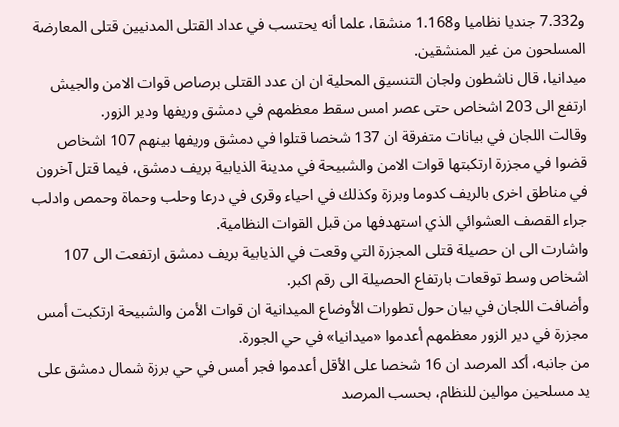و7.332 جنديا نظاميا و1.168 منشقا، علما أنه يحتسب في عداد القتلى المدنيين قتلى المعارضة المسلحون من غير المنشقين.
ميدانيا، قال ناشطون ولجان التنسيق المحلية ان ان عدد القتلى برصاص قوات الامن والجيش ارتفع الى 203 اشخاص حتى عصر امس سقط معظمهم في دمشق وريفها ودير الزور.
وقالت اللجان في بيانات متفرقة ان 137 شخصا قتلوا في دمشق وريفها بينهم 107 اشخاص قضوا في مجزرة ارتكبتها قوات الامن والشبيحة في مدينة الذيابية بريف دمشق، فيما قتل آخرون في مناطق اخرى بالريف كدوما وبرزة وكذلك في احياء وقرى في درعا وحلب وحماة وحمص وادلب جراء القصف العشوائي الذي استهدفها من قبل القوات النظامية.
واشارت الى ان حصيلة قتلى المجزرة التي وقعت في الذيابية بريف دمشق ارتفعت الى 107 اشخاص وسط توقعات بارتفاع الحصيلة الى رقم اكبر.
وأضافت اللجان في بيان حول تطورات الأوضاع الميدانية ان قوات الأمن والشبيحة ارتكبت أمس مجزرة في دير الزور معظمهم أعدموا «ميدانيا» في حي الجورة.
من جانبه، أكد المرصد ان 16 شخصا على الأقل أعدموا فجر أمس في حي برزة شمال دمشق على يد مسلحين موالين للنظام، بحسب المرصد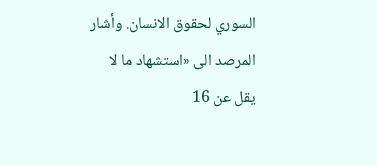السوري لحقوق الانسان. وأشار المرصد الى «استشهاد ما لا يقل عن 16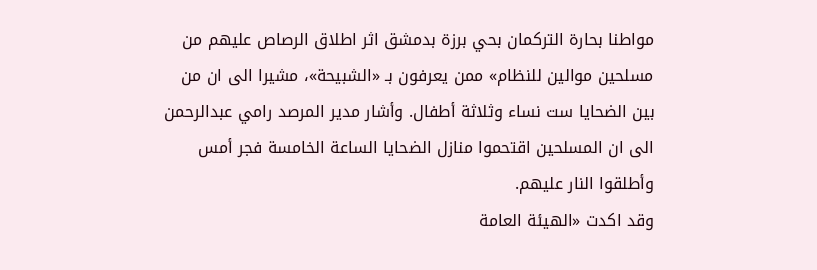مواطنا بحارة التركمان بحي برزة بدمشق اثر اطلاق الرصاص عليهم من مسلحين موالين للنظام» ممن يعرفون بـ «الشبيحة»، مشيرا الى ان من بين الضحايا ست نساء وثلاثة أطفال. وأشار مدير المرصد رامي عبدالرحمن الى ان المسلحين اقتحموا منازل الضحايا الساعة الخامسة فجر أمس وأطلقوا النار عليهم.
وقد اكدت «الهيئة العامة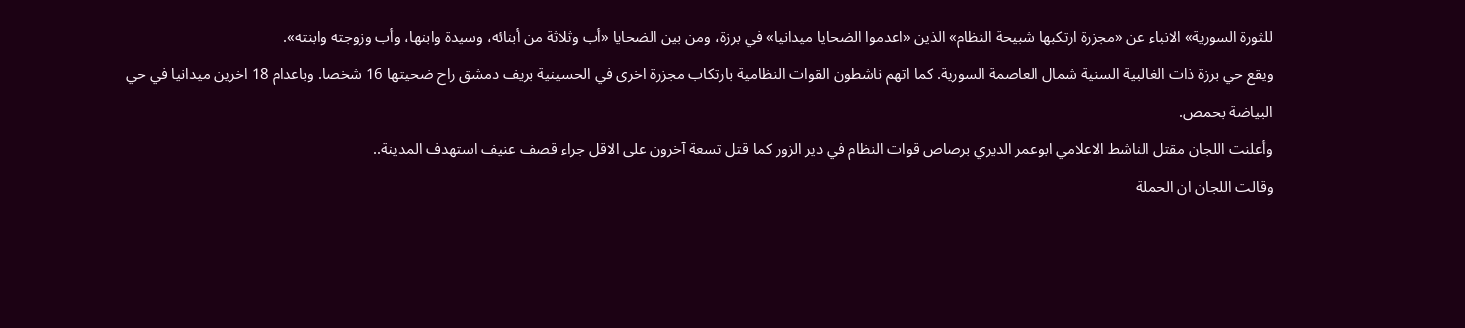للثورة السورية» الانباء عن «مجزرة ارتكبها شبيحة النظام» الذين «اعدموا الضحايا ميدانيا» في برزة، ومن بين الضحايا «أب وثلاثة من أبنائه، وسيدة وابنها، وأب وزوجته وابنته».
ويقع حي برزة ذات الغالبية السنية شمال العاصمة السورية. كما اتهم ناشطون القوات النظامية بارتكاب مجزرة اخرى في الحسينية بريف دمشق راح ضحيتها 16 شخصا. وباعدام 18 اخرين ميدانيا في حي البياضة بحمص.
وأعلنت اللجان مقتل الناشط الاعلامي ابوعمر الديري برصاص قوات النظام في دير الزور كما قتل تسعة آخرون على الاقل جراء قصف عنيف استهدف المدينة..
وقالت اللجان ان الحملة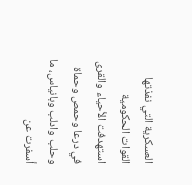العسكرية التي نفذتها القوات الحكومية استهدفت الأحياء والقرى في درعا وحمص وحماة وحلب وادلب وبانياس، ما أسفرت عن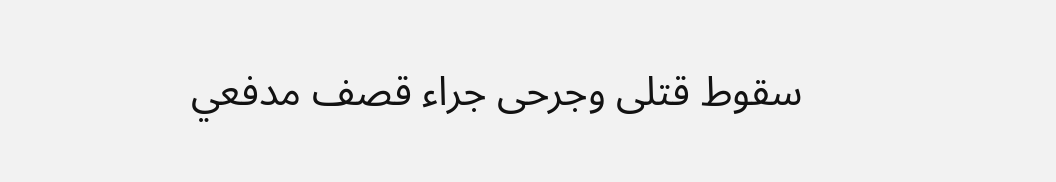سقوط قتلى وجرحى جراء قصف مدفعي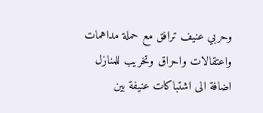وحربي عنيف ترافق مع حملة مداهمات واعتقالات واحراق وتخريب للمنازل اضافة الى اشتباكات عنيفة بين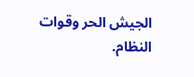الجيش الحر وقوات النظام.